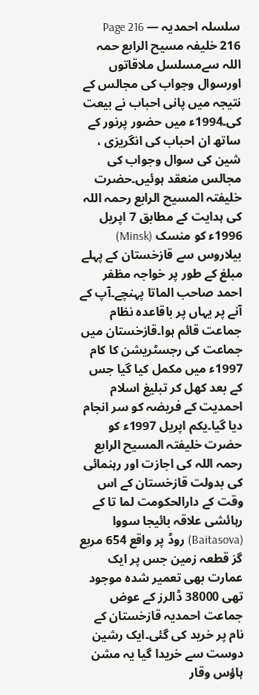سلسلہ احمدیہ — Page 216
216 خلیفہ مسیح الرابع حمہ اللہ سےمسلسل ملاقاتوں اورسوال وجواب کی مجالس کے نتیجہ میں پانی احباب نے بیعت کی۔1994ء میں حضور پرنور کے ساتھ ان احباب کی انگریزی ، شین کی سوال وجواب کی مجالس منعقد ہوئیں۔حضرت خلیفتہ المسیح الرابع رحمہ اللہ کی ہدایت کے مطابق 7 اپریل 1996ء کو منسک (Minsk) بیلاروس سے قازخستان کے پہلے مبلغ کے طور پر خواجہ مظفر احمد صاحب الماتا پہنچے۔آپ کے آنے پر یہاں پر باقاعدہ نظام جماعت قائم ہوا۔قازخستان میں جماعت کی رجسٹریشن کا کام 1997ء میں مکمل کیا گیا جس کے بعد کھل کر تبلیغ اسلام احمدیت کے فریضہ کو سر انجام دیا گیا۔یکم اپریل 1997ء کو حضرت خلیفتہ المسیح الرابع رحمہ اللہ کی اجازت اور رہنمائی کی بدولت قازخستان کے اس وقت کے دارالحکومت لما تا کے رہائشی علاقہ بائیجا سووا (Baitasova) روڈ پر واقع 654 مربع گز قطعہ زمین جس پر ایک عمارت بھی تعمیر شدہ موجود تھی 38000 ڈالرز کے عوض جماعت احمدیہ قازخستان کے نام پر خرید کی گئی۔ایک رشین دوست سے خریدا گیا یہ مشن ہاؤس وقار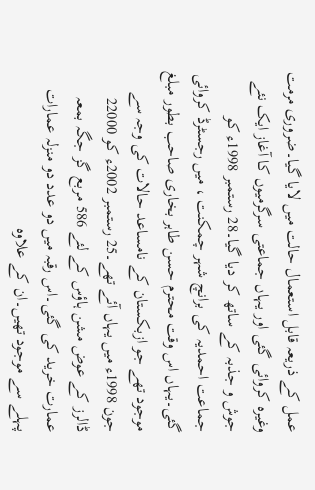عمل کے ذریعہ قابل استعمال حالت میں لایا گیا۔ضروری مرمت وغیرہ کروائی گئی اور یہاں جماعتی سرگرمیوں کا آغاز ایک نئے جوش و جذبہ کے ساتھ کر دیا گیا۔28 رستمبر 1998ء کو جماعت احمدیہ کی برانچ شہر چمکنت ، میں رجسٹرڈ کروائی گئی۔یہاں اس وقت محترم حسن طاہر بخاری صاحب بطور مبلغ موجود تھے جو ازبکستان کے نامساعد حالات کی وجہ سے جون 1998ء میں یہاں آئے تھے۔25 رستمبر 2002ء کو 22000 ڈالرز کے عوض مشن ہاؤس کے لئے 586 مربع گز جگہ بمعہ عمارت خرید کی گئی۔اس رقبہ میں دو عدد دو منزلہ عمارات پہلے سے موجود تھیں۔ان کے علاوہ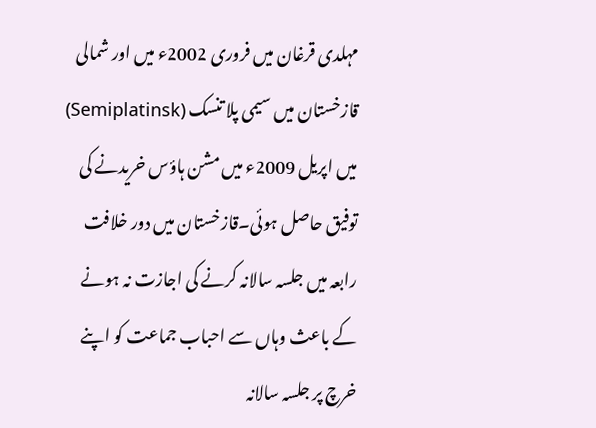مہلدی قرغان میں فروری 2002ء میں اور شمالی قازخستان میں سیمی پلا تنسک (Semiplatinsk) میں اپریل 2009ء میں مشن ہاؤس خریدنے کی توفیق حاصل ہوئی۔قازخستان میں دور خلافت رابعہ میں جلسہ سالانہ کرنے کی اجازت نہ ہونے کے باعث وہاں سے احباب جماعت کو اپنے خرچ پر جلسہ سالانہ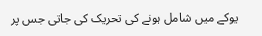یوکے میں شامل ہونے کی تحریک کی جاتی جس پر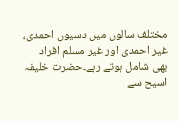مختلف سالوں میں دسیوں احمدی، غیر احمدی اور غیر مسلم افراد بھی شامل ہوتے رہے۔حضرت خلیفہ اسیح سے